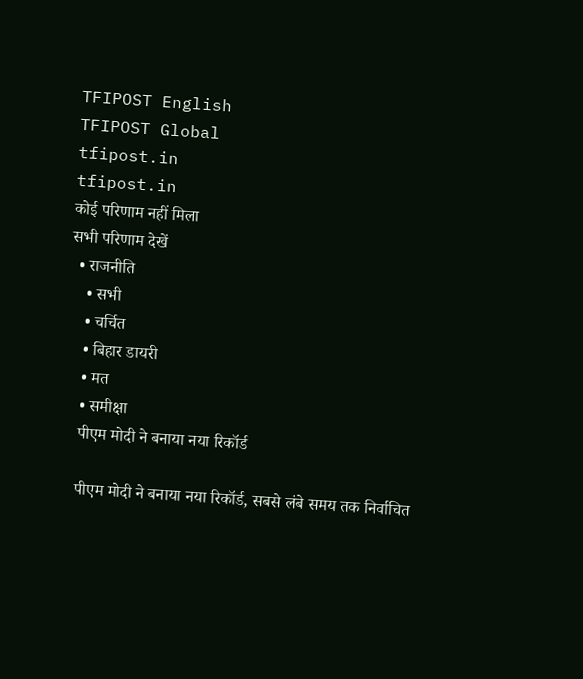TFIPOST English
TFIPOST Global
tfipost.in
tfipost.in
कोई परिणाम नहीं मिला
सभी परिणाम देखें
  • राजनीति
    • सभी
    • चर्चित
    • बिहार डायरी
    • मत
    • समीक्षा
    पीएम मोदी ने बनाया नया रिकॉर्ड

    पीएम मोदी ने बनाया नया रिकॉर्ड, सबसे लंबे समय तक निर्वाचित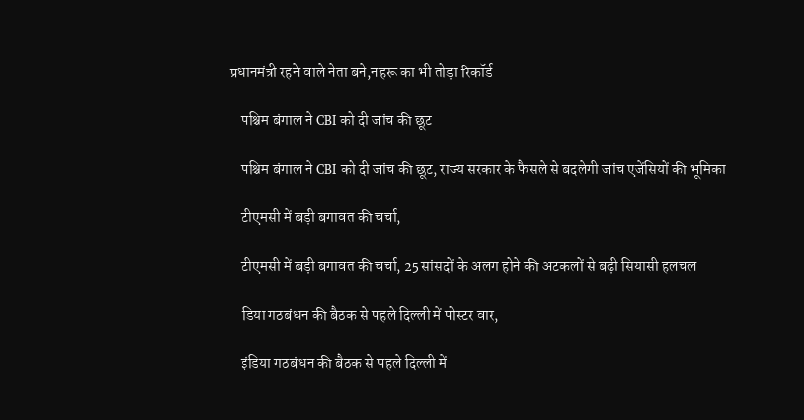प्रधानमंत्री रहने वाले नेता बने,नहरू का भी तोड़ा रिकॉर्ड

    पश्चिम बंगाल ने CBI को दी जांच की छूट

    पश्चिम बंगाल ने CBI को दी जांच की छूट, राज्य सरकार के फैसले से बदलेगी जांच एजेंसियों की भूमिका

    टीएमसी में बड़ी बगावत की चर्चा,

    टीएमसी में बड़ी बगावत की चर्चा, 25 सांसदों के अलग होने की अटकलों से बढ़ी सियासी हलचल

    डिया गठबंधन की बैठक से पहले दिल्ली में पोस्टर वार,

    इंडिया गठबंधन की बैठक से पहले दिल्ली में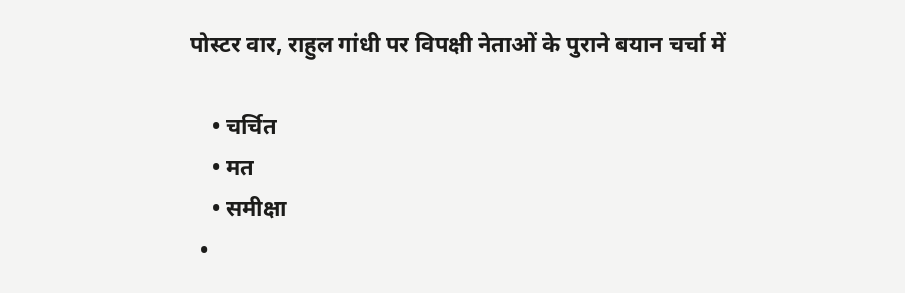पोस्टर वार, राहुल गांधी पर विपक्षी नेताओं के पुराने बयान चर्चा में

    • चर्चित
    • मत
    • समीक्षा
  •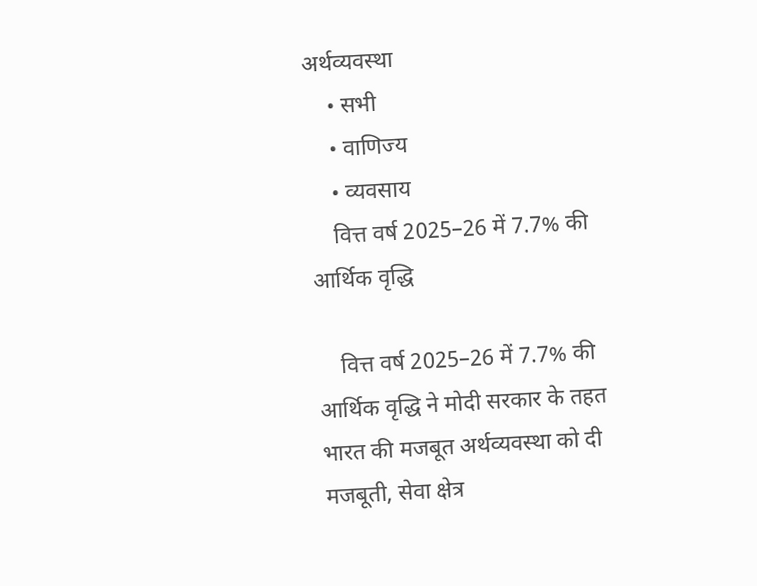अर्थव्यवस्था
    • सभी
    • वाणिज्य
    • व्यवसाय
    वित्त वर्ष 2025–26 में 7.7% की आर्थिक वृद्धि

    वित्त वर्ष 2025–26 में 7.7% की आर्थिक वृद्धि ने मोदी सरकार के तहत भारत की मजबूत अर्थव्यवस्था को दी मजबूती, सेवा क्षेत्र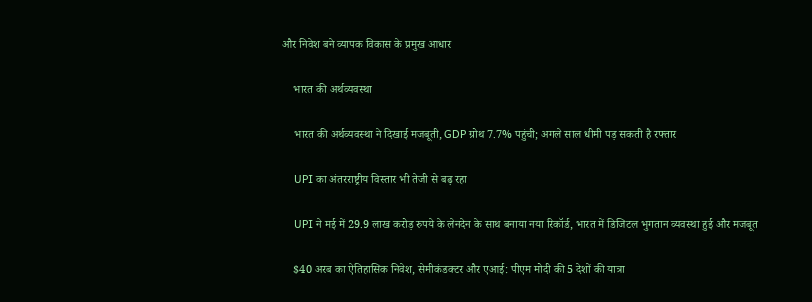और निवेश बने व्यापक विकास के प्रमुख आधार

    भारत की अर्थव्यवस्था

    भारत की अर्थव्यवस्था ने दिखाई मजबूती, GDP ग्रोथ 7.7% पहुंची; अगले साल धीमी पड़ सकती है रफ्तार

    UPI का अंतरराष्ट्रीय विस्तार भी तेजी से बढ़ रहा

    UPI ने मई में 29.9 लाख करोड़ रुपये के लेनदेन के साथ बनाया नया रिकॉर्ड, भारत में डिजिटल भुगतान व्यवस्था हुई और मजबूत

    $40 अरब का ऐतिहासिक निवेश, सेमीकंडक्टर और एआई: पीएम मोदी की 5 देशों की यात्रा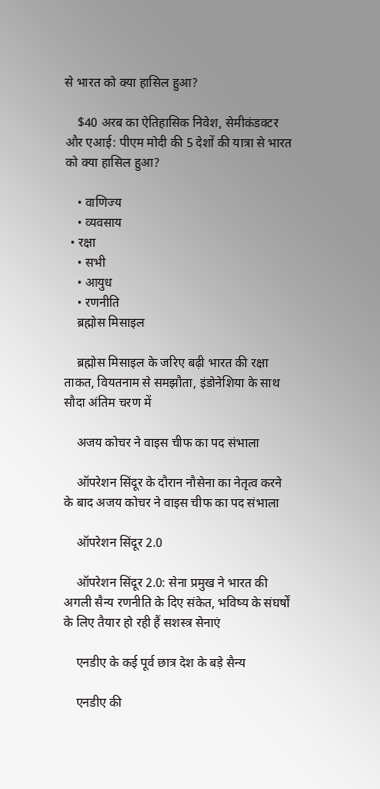से भारत को क्या हासिल हुआ?

    $40 अरब का ऐतिहासिक निवेश, सेमीकंडक्टर और एआई: पीएम मोदी की 5 देशों की यात्रा से भारत को क्या हासिल हुआ?

    • वाणिज्य
    • व्यवसाय
  • रक्षा
    • सभी
    • आयुध
    • रणनीति
    ब्रह्मोस मिसाइल

    ब्रह्मोस मिसाइल के जरिए बढ़ी भारत की रक्षा ताकत, वियतनाम से समझौता, इंडोनेशिया के साथ सौदा अंतिम चरण में

    अजय कोचर ने वाइस चीफ का पद संभाला

    ऑपरेशन सिंदूर के दौरान नौसेना का नेतृत्व करने के बाद अजय कोचर ने वाइस चीफ का पद संभाला

    ऑपरेशन सिंदूर 2.0

    ऑपरेशन सिंदूर 2.0: सेना प्रमुख ने भारत की अगली सैन्य रणनीति के दिए संकेत, भविष्य के संघर्षों के लिए तैयार हो रही हैं सशस्त्र सेनाएं

    एनडीए के कई पूर्व छात्र देश के बड़े सैन्य

    एनडीए की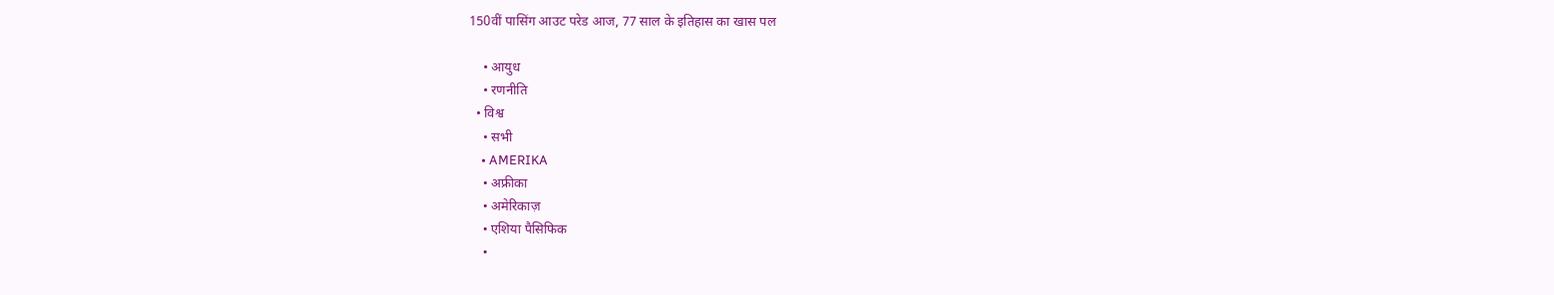150वीं पासिंग आउट परेड आज, 77 साल के इतिहास का खास पल

    • आयुध
    • रणनीति
  • विश्व
    • सभी
    • AMERIKA
    • अफ्रीका
    • अमेरिकाज़
    • एशिया पैसिफिक
    •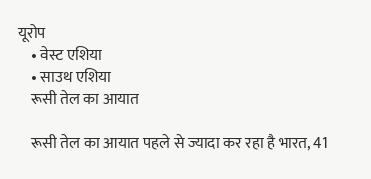यूरोप
    • वेस्ट एशिया
    • साउथ एशिया
    रूसी तेल का आयात

    रूसी तेल का आयात पहले से ज्यादा कर रहा है भारत, 41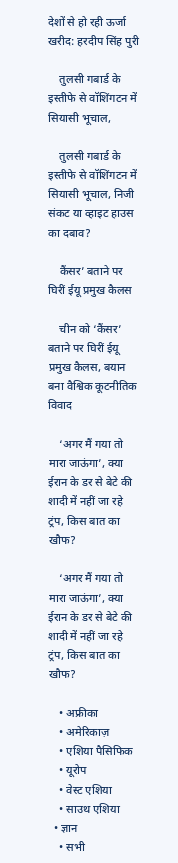देशों से हो रही ऊर्जा खरीद: हरदीप सिंह पुरी

    तुलसी गबार्ड के इस्तीफे से वॉशिंगटन में सियासी भूचाल,

    तुलसी गबार्ड के इस्तीफे से वॉशिंगटन में सियासी भूचाल, निजी संकट या व्हाइट हाउस का दबाव?

    कैंसर’ बताने पर घिरीं ईयू प्रमुख कैलस

    चीन को ‘कैंसर’ बताने पर घिरीं ईयू प्रमुख कैलस, बयान बना वैश्विक कूटनीतिक विवाद

    ‘अगर मैं गया तो मारा जाऊंगा’, क्या ईरान के डर से बेटे की शादी में नहीं जा रहे ट्रंप, किस बात का खौफ?

    ‘अगर मैं गया तो मारा जाऊंगा’, क्या ईरान के डर से बेटे की शादी में नहीं जा रहे ट्रंप, किस बात का खौफ?

    • अफ्रीका
    • अमेरिकाज़
    • एशिया पैसिफिक
    • यूरोप
    • वेस्ट एशिया
    • साउथ एशिया
  • ज्ञान
    • सभी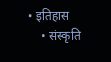• इतिहास
    • संस्कृति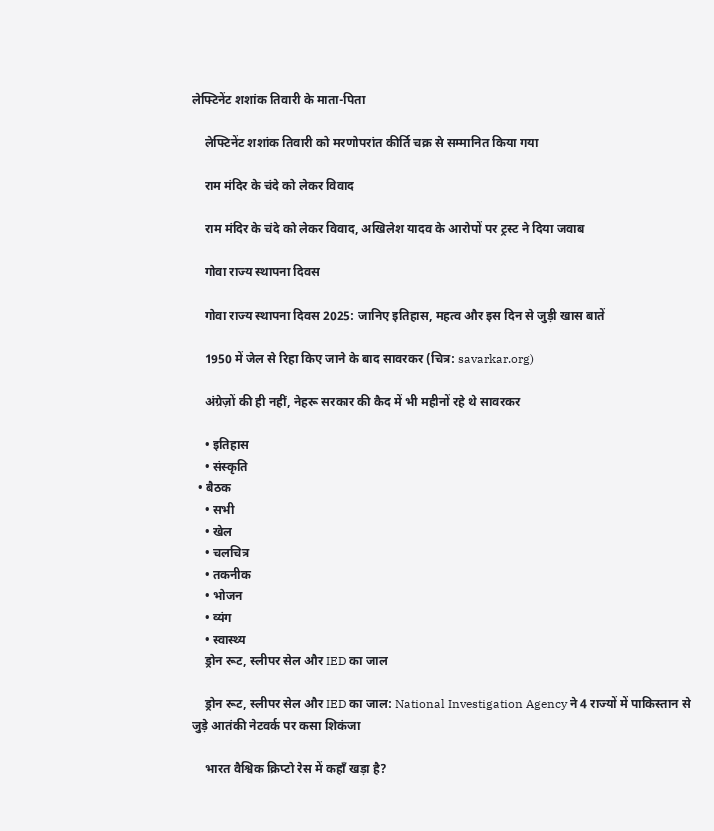लेफ्टिनेंट शशांक तिवारी के माता-पिता

    लेफ्टिनेंट शशांक तिवारी को मरणोपरांत कीर्ति चक्र से सम्मानित किया गया

    राम मंदिर के चंदे को लेकर विवाद

    राम मंदिर के चंदे को लेकर विवाद, अखिलेश यादव के आरोपों पर ट्रस्ट ने दिया जवाब

    गोवा राज्य स्थापना दिवस

    गोवा राज्य स्थापना दिवस 2025: जानिए इतिहास, महत्व और इस दिन से जुड़ी खास बातें

    1950 में जेल से रिहा किए जाने के बाद सावरकर (चित्र: savarkar.org)

    अंग्रेज़ों की ही नहीं, नेहरू सरकार की कैद में भी महीनों रहे थे सावरकर

    • इतिहास
    • संस्कृति
  • बैठक
    • सभी
    • खेल
    • चलचित्र
    • तकनीक
    • भोजन
    • व्यंग
    • स्वास्थ्य
    ड्रोन रूट, स्लीपर सेल और IED का जाल

    ड्रोन रूट, स्लीपर सेल और IED का जाल: National Investigation Agency ने 4 राज्यों में पाकिस्तान से जुड़े आतंकी नेटवर्क पर कसा शिकंजा

    भारत वैश्विक क्रिप्टो रेस में कहाँ खड़ा है?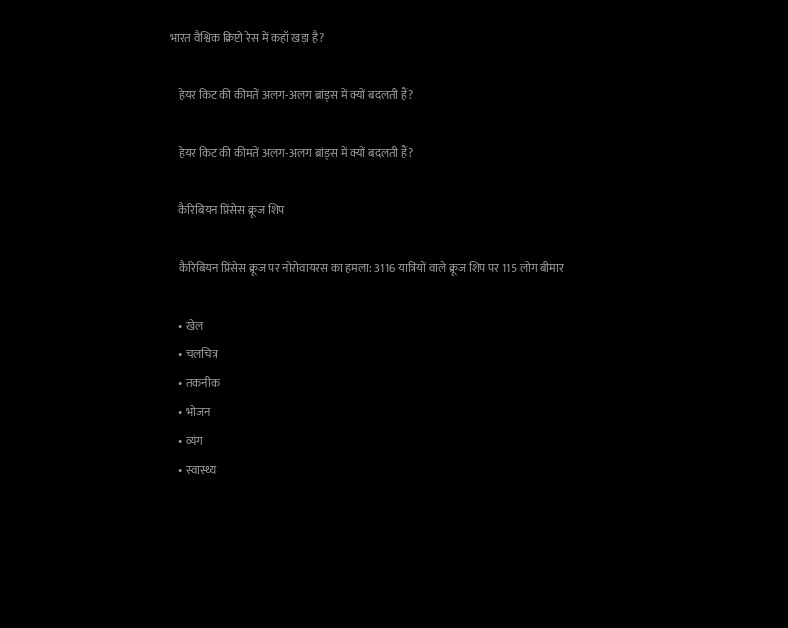भारत वैश्विक क्रिप्टो रेस में कहाँ खड़ा है?

    हेयर किट की कीमतें अलग-अलग ब्रांड्स में क्यों बदलती हैं?

    हेयर किट की कीमतें अलग-अलग ब्रांड्स में क्यों बदलती हैं?

    कैरिबियन प्रिंसेस क्रूज शिप

    कैरिबियन प्रिंसेस क्रूज पर नोरोवायरस का हमला: 3116 यात्रियों वाले क्रूज शिप पर 115 लोग बीमार

    • खेल
    • चलचित्र
    • तकनीक
    • भोजन
    • व्यंग
    • स्वास्थ्य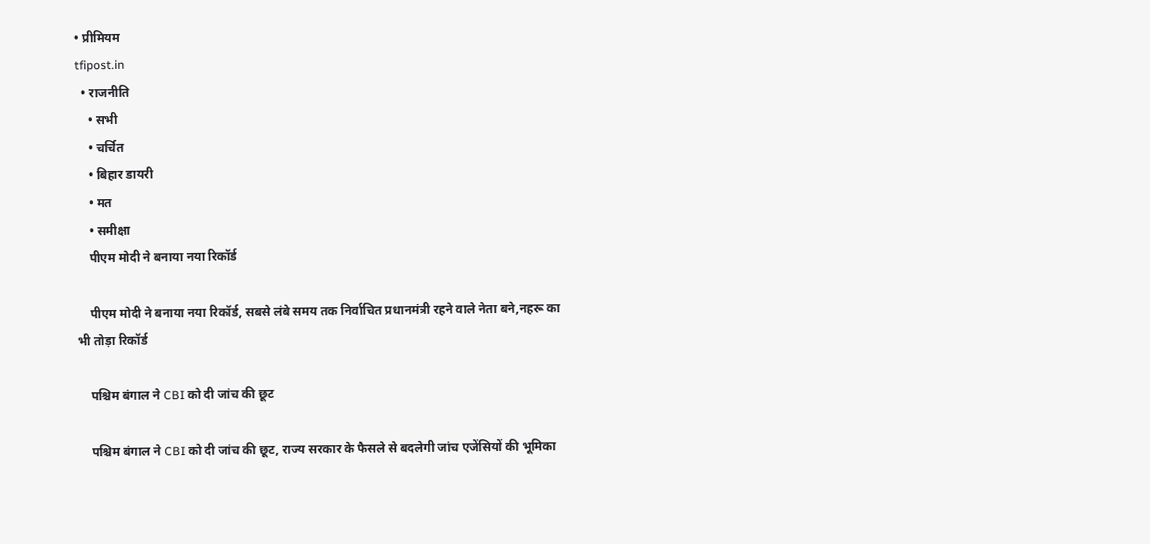• प्रीमियम
tfipost.in
  • राजनीति
    • सभी
    • चर्चित
    • बिहार डायरी
    • मत
    • समीक्षा
    पीएम मोदी ने बनाया नया रिकॉर्ड

    पीएम मोदी ने बनाया नया रिकॉर्ड, सबसे लंबे समय तक निर्वाचित प्रधानमंत्री रहने वाले नेता बने,नहरू का भी तोड़ा रिकॉर्ड

    पश्चिम बंगाल ने CBI को दी जांच की छूट

    पश्चिम बंगाल ने CBI को दी जांच की छूट, राज्य सरकार के फैसले से बदलेगी जांच एजेंसियों की भूमिका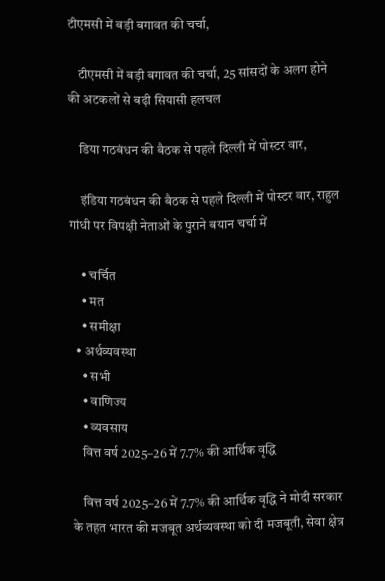टीएमसी में बड़ी बगावत की चर्चा,

    टीएमसी में बड़ी बगावत की चर्चा, 25 सांसदों के अलग होने की अटकलों से बढ़ी सियासी हलचल

    डिया गठबंधन की बैठक से पहले दिल्ली में पोस्टर वार,

    इंडिया गठबंधन की बैठक से पहले दिल्ली में पोस्टर वार, राहुल गांधी पर विपक्षी नेताओं के पुराने बयान चर्चा में

    • चर्चित
    • मत
    • समीक्षा
  • अर्थव्यवस्था
    • सभी
    • वाणिज्य
    • व्यवसाय
    वित्त वर्ष 2025–26 में 7.7% की आर्थिक वृद्धि

    वित्त वर्ष 2025–26 में 7.7% की आर्थिक वृद्धि ने मोदी सरकार के तहत भारत की मजबूत अर्थव्यवस्था को दी मजबूती, सेवा क्षेत्र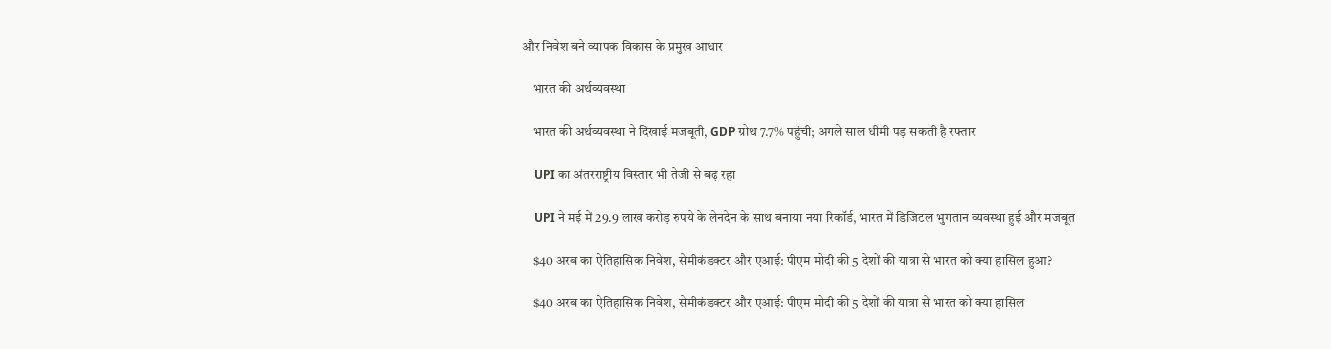और निवेश बने व्यापक विकास के प्रमुख आधार

    भारत की अर्थव्यवस्था

    भारत की अर्थव्यवस्था ने दिखाई मजबूती, GDP ग्रोथ 7.7% पहुंची; अगले साल धीमी पड़ सकती है रफ्तार

    UPI का अंतरराष्ट्रीय विस्तार भी तेजी से बढ़ रहा

    UPI ने मई में 29.9 लाख करोड़ रुपये के लेनदेन के साथ बनाया नया रिकॉर्ड, भारत में डिजिटल भुगतान व्यवस्था हुई और मजबूत

    $40 अरब का ऐतिहासिक निवेश, सेमीकंडक्टर और एआई: पीएम मोदी की 5 देशों की यात्रा से भारत को क्या हासिल हुआ?

    $40 अरब का ऐतिहासिक निवेश, सेमीकंडक्टर और एआई: पीएम मोदी की 5 देशों की यात्रा से भारत को क्या हासिल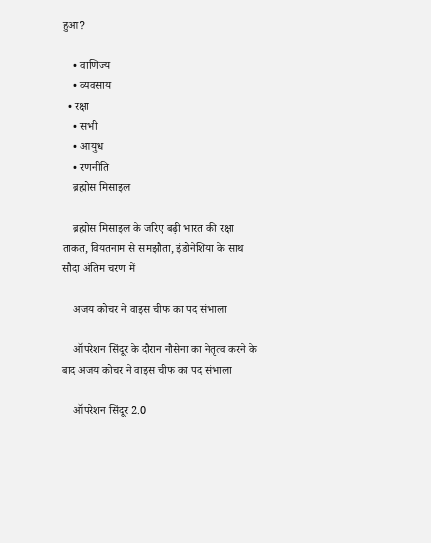हुआ?

    • वाणिज्य
    • व्यवसाय
  • रक्षा
    • सभी
    • आयुध
    • रणनीति
    ब्रह्मोस मिसाइल

    ब्रह्मोस मिसाइल के जरिए बढ़ी भारत की रक्षा ताकत, वियतनाम से समझौता, इंडोनेशिया के साथ सौदा अंतिम चरण में

    अजय कोचर ने वाइस चीफ का पद संभाला

    ऑपरेशन सिंदूर के दौरान नौसेना का नेतृत्व करने के बाद अजय कोचर ने वाइस चीफ का पद संभाला

    ऑपरेशन सिंदूर 2.0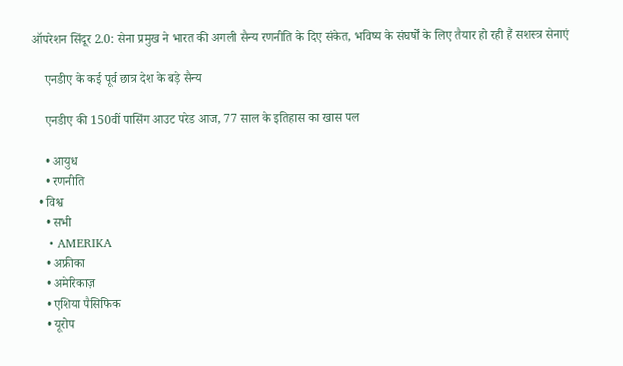ऑपरेशन सिंदूर 2.0: सेना प्रमुख ने भारत की अगली सैन्य रणनीति के दिए संकेत, भविष्य के संघर्षों के लिए तैयार हो रही हैं सशस्त्र सेनाएं

    एनडीए के कई पूर्व छात्र देश के बड़े सैन्य

    एनडीए की 150वीं पासिंग आउट परेड आज, 77 साल के इतिहास का खास पल

    • आयुध
    • रणनीति
  • विश्व
    • सभी
    • AMERIKA
    • अफ्रीका
    • अमेरिकाज़
    • एशिया पैसिफिक
    • यूरोप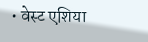• वेस्ट एशिया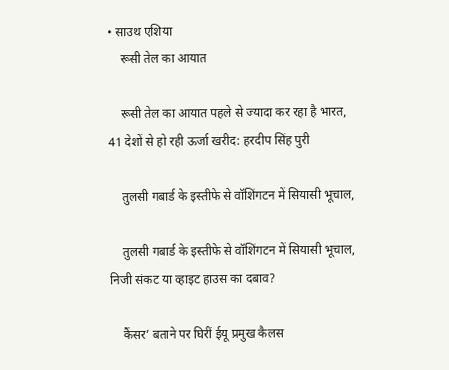• साउथ एशिया
    रूसी तेल का आयात

    रूसी तेल का आयात पहले से ज्यादा कर रहा है भारत, 41 देशों से हो रही ऊर्जा खरीद: हरदीप सिंह पुरी

    तुलसी गबार्ड के इस्तीफे से वॉशिंगटन में सियासी भूचाल,

    तुलसी गबार्ड के इस्तीफे से वॉशिंगटन में सियासी भूचाल, निजी संकट या व्हाइट हाउस का दबाव?

    कैंसर’ बताने पर घिरीं ईयू प्रमुख कैलस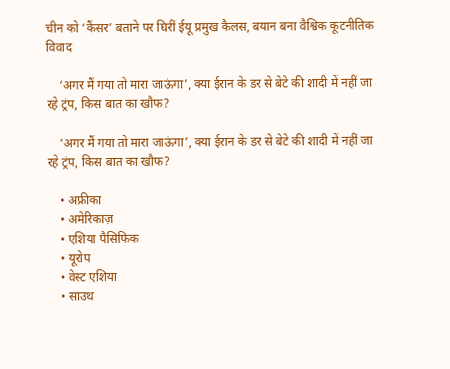चीन को ‘कैंसर’ बताने पर घिरीं ईयू प्रमुख कैलस, बयान बना वैश्विक कूटनीतिक विवाद

    ‘अगर मैं गया तो मारा जाऊंगा’, क्या ईरान के डर से बेटे की शादी में नहीं जा रहे ट्रंप, किस बात का खौफ?

    ‘अगर मैं गया तो मारा जाऊंगा’, क्या ईरान के डर से बेटे की शादी में नहीं जा रहे ट्रंप, किस बात का खौफ?

    • अफ्रीका
    • अमेरिकाज़
    • एशिया पैसिफिक
    • यूरोप
    • वेस्ट एशिया
    • साउथ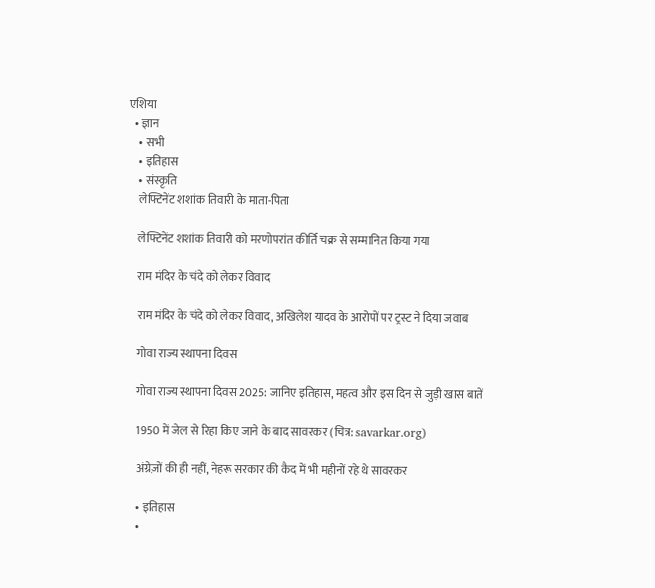एशिया
  • ज्ञान
    • सभी
    • इतिहास
    • संस्कृति
    लेफ्टिनेंट शशांक तिवारी के माता-पिता

    लेफ्टिनेंट शशांक तिवारी को मरणोपरांत कीर्ति चक्र से सम्मानित किया गया

    राम मंदिर के चंदे को लेकर विवाद

    राम मंदिर के चंदे को लेकर विवाद, अखिलेश यादव के आरोपों पर ट्रस्ट ने दिया जवाब

    गोवा राज्य स्थापना दिवस

    गोवा राज्य स्थापना दिवस 2025: जानिए इतिहास, महत्व और इस दिन से जुड़ी खास बातें

    1950 में जेल से रिहा किए जाने के बाद सावरकर (चित्र: savarkar.org)

    अंग्रेज़ों की ही नहीं, नेहरू सरकार की कैद में भी महीनों रहे थे सावरकर

    • इतिहास
    •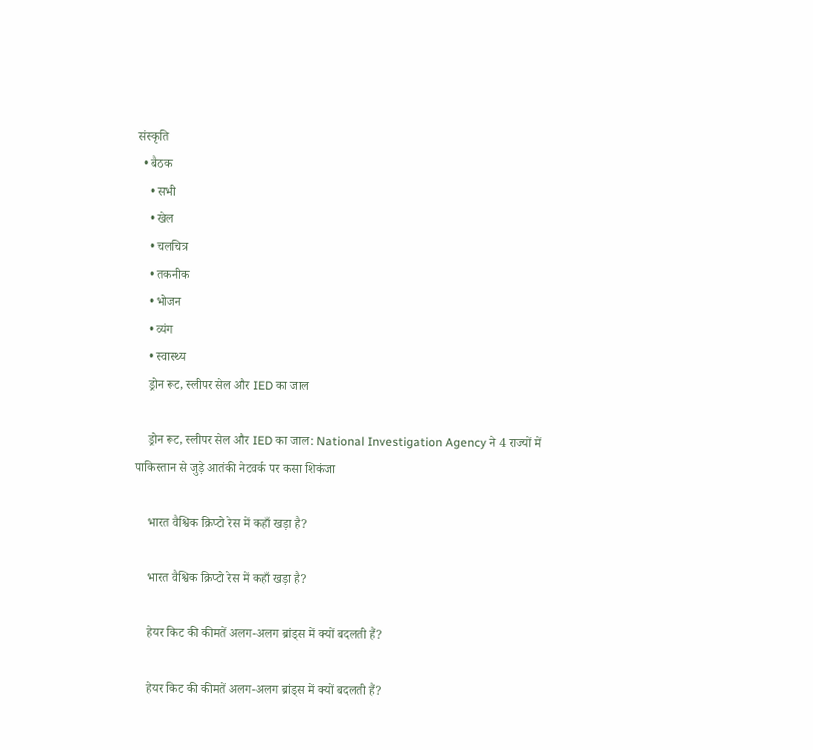संस्कृति
  • बैठक
    • सभी
    • खेल
    • चलचित्र
    • तकनीक
    • भोजन
    • व्यंग
    • स्वास्थ्य
    ड्रोन रूट, स्लीपर सेल और IED का जाल

    ड्रोन रूट, स्लीपर सेल और IED का जाल: National Investigation Agency ने 4 राज्यों में पाकिस्तान से जुड़े आतंकी नेटवर्क पर कसा शिकंजा

    भारत वैश्विक क्रिप्टो रेस में कहाँ खड़ा है?

    भारत वैश्विक क्रिप्टो रेस में कहाँ खड़ा है?

    हेयर किट की कीमतें अलग-अलग ब्रांड्स में क्यों बदलती हैं?

    हेयर किट की कीमतें अलग-अलग ब्रांड्स में क्यों बदलती हैं?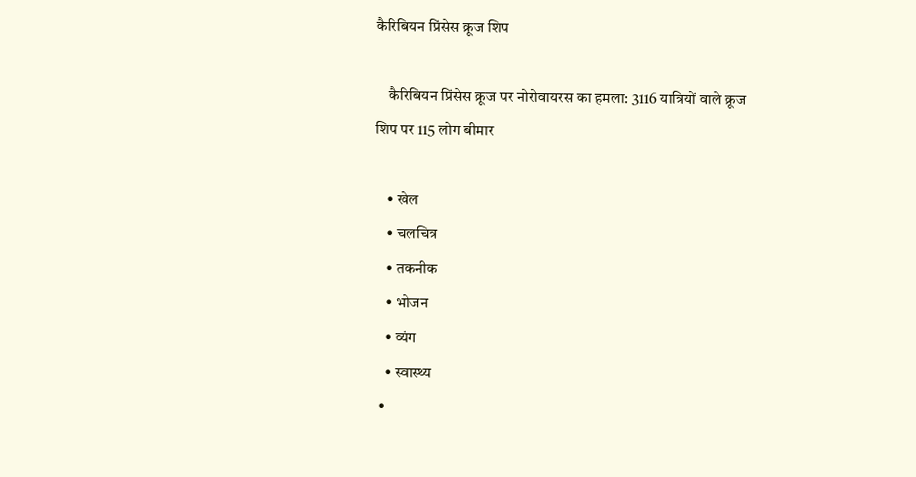कैरिबियन प्रिंसेस क्रूज शिप

    कैरिबियन प्रिंसेस क्रूज पर नोरोवायरस का हमला: 3116 यात्रियों वाले क्रूज शिप पर 115 लोग बीमार

    • खेल
    • चलचित्र
    • तकनीक
    • भोजन
    • व्यंग
    • स्वास्थ्य
  •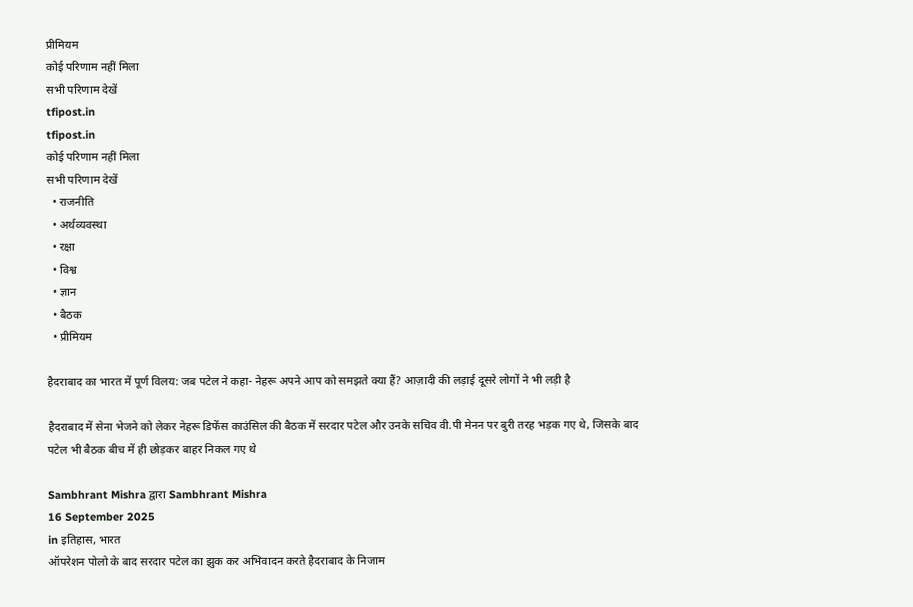प्रीमियम
कोई परिणाम नहीं मिला
सभी परिणाम देखें
tfipost.in
tfipost.in
कोई परिणाम नहीं मिला
सभी परिणाम देखें
  • राजनीति
  • अर्थव्यवस्था
  • रक्षा
  • विश्व
  • ज्ञान
  • बैठक
  • प्रीमियम

हैदराबाद का भारत में पूर्ण विलय: जब पटेल ने कहा- नेहरू अपने आप को समझते क्या हैं? आज़ादी की लड़ाई दूसरे लोगों ने भी लड़ी है

हैदराबाद में सेना भेजने को लेकर नेहरू डिफेंस काउंसिल की बैठक में सरदार पटेल और उनके सचिव वी.पी मेनन पर बुरी तरह भड़क गए थे, जिसके बाद पटेल भी बैठक बीच में ही छोड़कर बाहर निकल गए थे

Sambhrant Mishra द्वारा Sambhrant Mishra
16 September 2025
in इतिहास, भारत
ऑपरेशन पोलो के बाद सरदार पटेल का झुक कर अभिवादन करते हैदराबाद के निजाम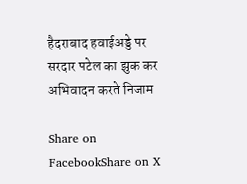हैदराबाद हवाईअड्डे पर सरदार पटेल का झुक कर अभिवादन करते निजाम

Share on FacebookShare on X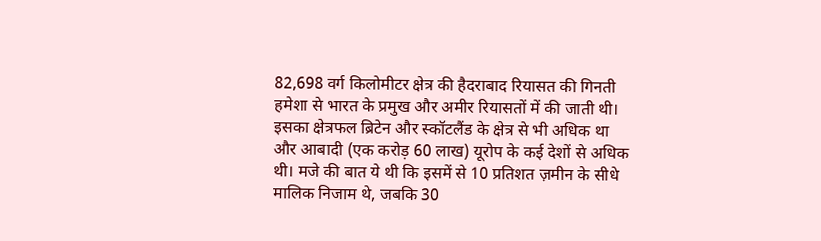82,698 वर्ग किलोमीटर क्षेत्र की हैदराबाद रियासत की गिनती हमेशा से भारत के प्रमुख और अमीर रियासतों में की जाती थी। इसका क्षेत्रफल ब्रिटेन और स्कॉटलैंड के क्षेत्र से भी अधिक था और आबादी (एक करोड़ 60 लाख) यूरोप के कई देशों से अधिक थी। मजे की बात ये थी कि इसमें से 10 प्रतिशत ज़मीन के सीधे मालिक निजाम थे, जबकि 30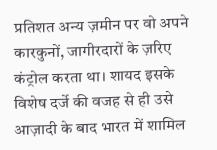प्रतिशत अन्य ज़मीन पर वो अपने कारकुनों, जागीरदारों के ज़रिए कंट्रोल करता था। शायद इसके विशेष दर्जे की वजह से ही उसे आज़ादी के बाद भारत में शामिल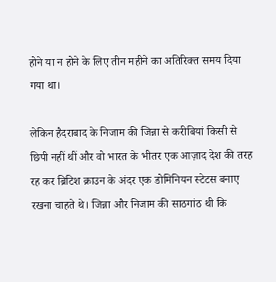होने या न होने के लिए तीन महीने का अतिरिक्त समय दिया गया था।

लेकिन हैदराबाद के निजाम की जिन्ना से करीबियां किसी से छिपी नहीं थीं और वो भारत के भीतर एक आज़ाद देश की तरह रह कर ब्रिटिश क्राउन के अंदर एक डोमिनियन स्टेटस बनाए रखना चाहते थे। जिन्ना और निजाम की साठगांठ थी कि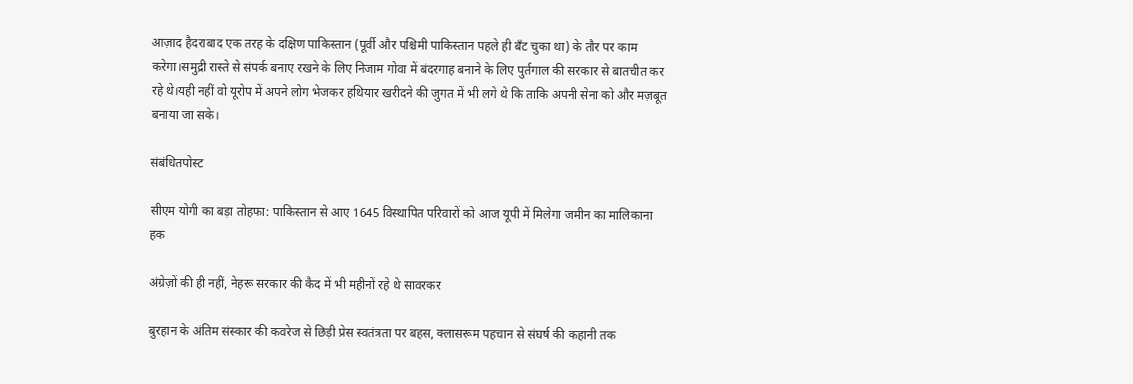आज़ाद हैदराबाद एक तरह के दक्षिण पाकिस्तान (पूर्वी और पश्चिमी पाकिस्तान पहले ही बँट चुका था) के तौर पर काम करेगा।समुद्री रास्ते से संपर्क बनाए रखने के लिए निजाम गोवा में बंदरगाह बनाने के लिए पुर्तगाल की सरकार से बातचीत कर रहे थे।यही नहीं वो यूरोप में अपने लोग भेजकर हथियार खरीदने की जुगत में भी लगे थे कि ताकि अपनी सेना को और मज़बूत बनाया जा सके।

संबंधितपोस्ट

सीएम योगी का बड़ा तोहफा: पाकिस्तान से आए 1645 विस्थापित परिवारों को आज यूपी में मिलेगा जमीन का मालिकाना हक

अंग्रेज़ों की ही नहीं, नेहरू सरकार की कैद में भी महीनों रहे थे सावरकर

बुरहान के अंतिम संस्कार की कवरेज से छिड़ी प्रेस स्वतंत्रता पर बहस, क्लासरूम पहचान से संघर्ष की कहानी तक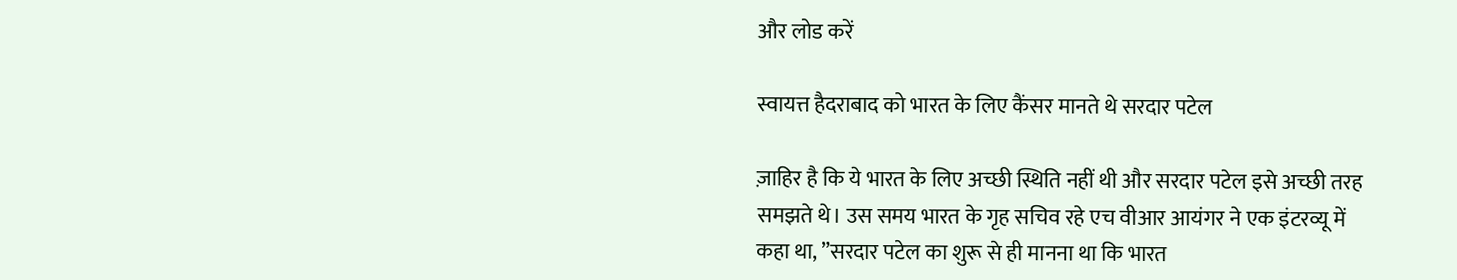और लोड करें

स्वायत्त हैदराबाद को भारत के लिए कैंसर मानते थे सरदार पटेल

ज़ाहिर है कि ये भारत के लिए अच्छी स्थिति नहीं थी और सरदार पटेल इसे अच्छी तरह समझते थे। उस समय भारत के गृह सचिव रहे एच वीआर आयंगर ने एक इंटरव्यू में कहा था, ”सरदार पटेल का शुरू से ही मानना था कि भारत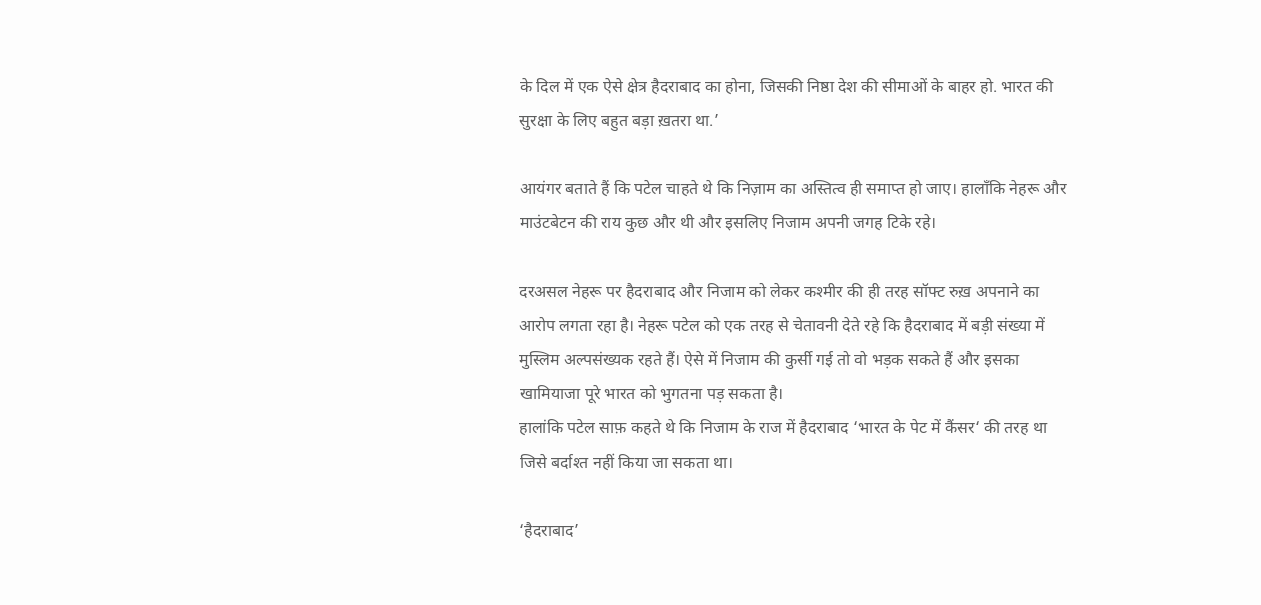के दिल में एक ऐसे क्षेत्र हैदराबाद का होना, जिसकी निष्ठा देश की सीमाओं के बाहर हो. भारत की सुरक्षा के लिए बहुत बड़ा ख़तरा था.’

आयंगर बताते हैं कि पटेल चाहते थे कि निज़ाम का अस्तित्व ही समाप्त हो जाए। हालाँकि नेहरू और माउंटबेटन की राय कुछ और थी और इसलिए निजाम अपनी जगह टिके रहे।

दरअसल नेहरू पर हैदराबाद और निजाम को लेकर कश्मीर की ही तरह सॉफ्ट रुख़ अपनाने का आरोप लगता रहा है। नेहरू पटेल को एक तरह से चेतावनी देते रहे कि हैदराबाद में बड़ी संख्या में मुस्लिम अल्पसंख्यक रहते हैं। ऐसे में निजाम की कुर्सी गई तो वो भड़क सकते हैं और इसका खामियाजा पूरे भारत को भुगतना पड़ सकता है।
हालांकि पटेल साफ़ कहते थे कि निजाम के राज में हैदराबाद ‘भारत के पेट में कैंसर‘ की तरह था जिसे बर्दाश्त नहीं किया जा सकता था।

‘हैदराबाद’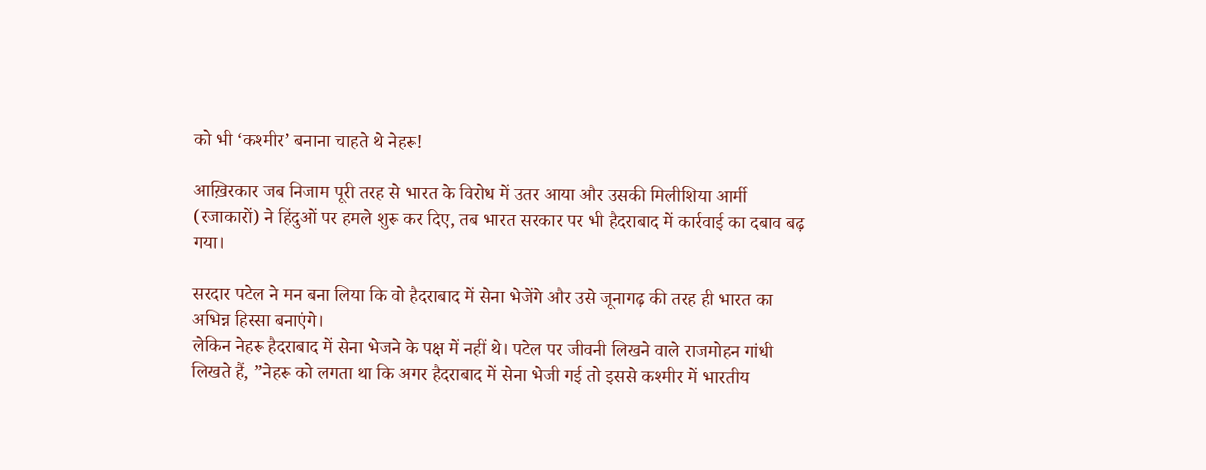को भी ‘कश्मीर’ बनाना चाहते थे नेहरू!

आख़िरकार जब निजाम पूरी तरह से भारत के विरोध में उतर आया और उसकी मिलीशिया आर्मी (रजाकारों) ने हिंदुओं पर हमले शुरू कर दिए, तब भारत सरकार पर भी हैदराबाद में कार्रवाई का दबाव बढ़ गया।

सरदार पटेल ने मन बना लिया कि वो हैदराबाद में सेना भेजेंगे और उसे जूनागढ़ की तरह ही भारत का अभिन्न हिस्सा बनाएंगे।
लेकिन नेहरू हैदराबाद में सेना भेजने के पक्ष में नहीं थे। पटेल पर जीवनी लिखने वाले राजमोहन गांधी लिखते हैं, ”नेहरू को लगता था कि अगर हैदराबाद में सेना भेजी गई तो इससे कश्मीर में भारतीय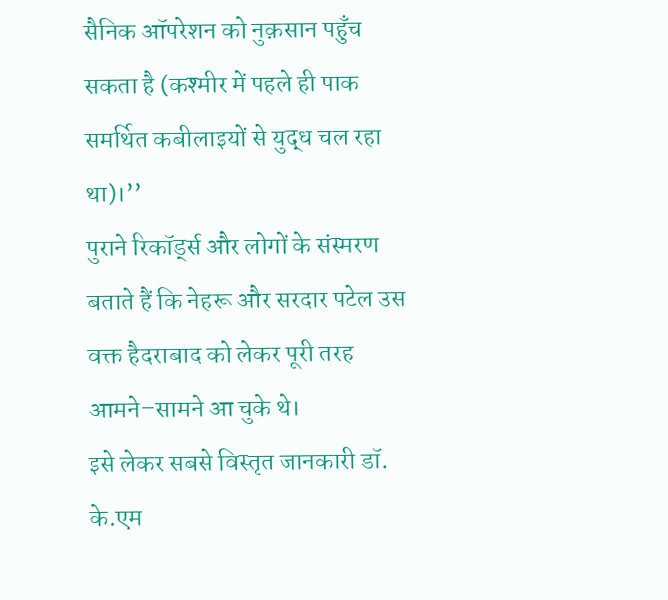सैनिक ऑपरेशन को नुक़सान पहुँच सकता है (कश्मीर में पहले ही पाक समर्थित कबीलाइयों से युद्ध चल रहा था)।’’
पुराने रिकॉर्ड्स और लोगों के संस्मरण बताते हैं कि नेहरू और सरदार पटेल उस वक्त हैदराबाद को लेकर पूरी तरह आमने–सामने आ चुके थे।
इसे लेकर सबसे विस्तृत जानकारी डॉ. के.एम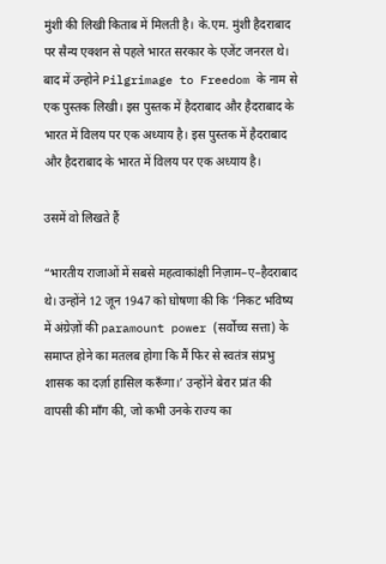मुंशी की लिखी किताब में मिलती है। के.एम. मुंशी हैदराबाद पर सैन्य एक्शन से पहले भारत सरकार के एजेंट जनरल थे। बाद में उन्होने Pilgrimage to Freedom के नाम से एक पुस्तक लिखी। इस पुस्तक में हैदराबाद और हैदराबाद के भारत में विलय पर एक अध्याय है। इस पुस्तक में हैदराबाद और हैदराबाद के भारत में विलय पर एक अध्याय है।

उसमें वो लिखते हैं

“भारतीय राजाओं में सबसे महत्वाकांक्षी निज़ाम–ए–हैदराबाद थे। उन्होंने 12 जून 1947 को घोषणा की कि ‘निकट भविष्य में अंग्रेज़ों की paramount power (सर्वोच्च सत्ता) के समाप्त होने का मतलब होगा कि मैं फिर से स्वतंत्र संप्रभु शासक का दर्ज़ा हासिल करूँगा।’ उन्होंने बेरार प्रांत की वापसी की माँग की, जो कभी उनके राज्य का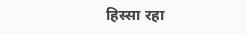हिस्सा रहा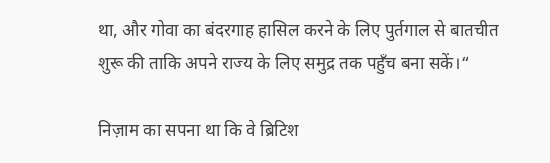था, और गोवा का बंदरगाह हासिल करने के लिए पुर्तगाल से बातचीत शुरू की ताकि अपने राज्य के लिए समुद्र तक पहुँच बना सकें।“

निज़ाम का सपना था कि वे ब्रिटिश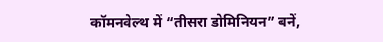कॉमनवेल्थ में “तीसरा डोमिनियन” बनें,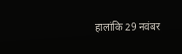हालांकि 29 नवंबर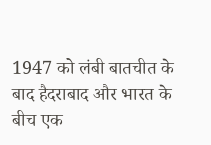1947 को लंबी बातचीत के बाद हैदराबाद और भारत के बीच एक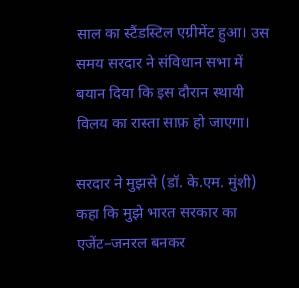साल का स्टैंडस्टिल एग्रीमेंट हुआ। उस समय सरदार ने संविधान सभा में बयान दिया कि इस दौरान स्थायी विलय का रास्ता साफ़ हो जाएगा।

सरदार ने मुझसे (डॉ. के.एम. मुंशी) कहा कि मुझे भारत सरकार का एजेंट–जनरल बनकर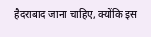हैदराबाद जाना चाहिए, क्योंकि इस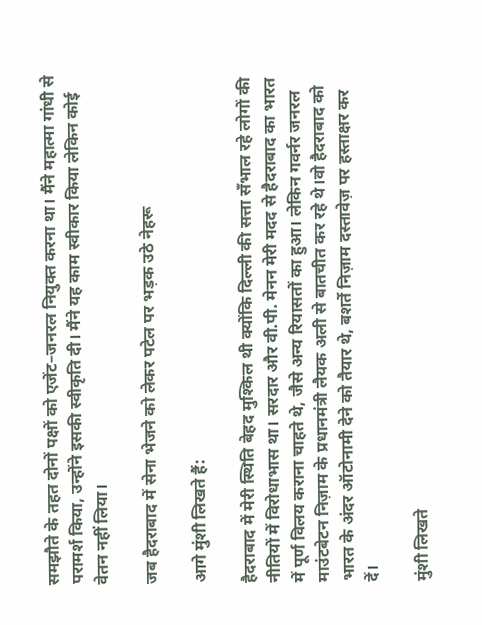समझौते के तहत दोनों पक्षों को एजेंट–जनरल नियुक्त करना था। मैंने महात्मा गांधी से परामर्श किया, उन्होंने इसकी स्वीकृति दी। मैंने यह काम स्वीकार किया लेकिन कोई वेतन नहीं लिया।

जब हैदराबाद में सेना भेजने को लेकर पटेल पर भड़क उठे नेहरू

आगे मुंशी लिखते हैं:

हैदराबाद में मेरी स्थिति बेहद मुश्किल थी क्योंकि दिल्ली की सत्ता सँभाल रहे लोगों की नीतियों में विरोधाभास था। सरदार और वी.पी. मेनन मेरी मदद से हैदराबाद का भारत में पूर्ण विलय कराना चाहते थे, जैसे अन्य रियासतों का हुआ। लेकिन गवर्नर जनरल माउंटबेटन निज़ाम के प्रधानमंत्री लैयक अली से बातचीत कर रहे थे।वो हैदराबाद को भारत के अंदर ऑटोनामी देने को तैयार थे, बशर्ते निज़ाम दस्तावेज़ पर हस्ताक्षर कर दें।

मुंशी लिखते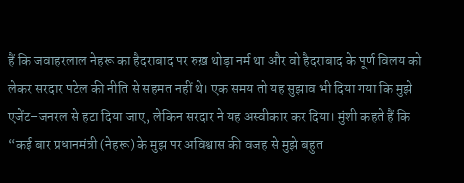हैं कि जवाहरलाल नेहरू का हैदराबाद पर रुख़ थोड़ा नर्म था और वो हैदराबाद के पूर्ण विलय को लेकर सरदार पटेल की नीति से सहमत नहीं थे। एक समय तो यह सुझाव भी दिया गया कि मुझे एजेंट–जनरल से हटा दिया जाए, लेकिन सरदार ने यह अस्वीकार कर दिया। मुंशी कहते हैं कि “कई बार प्रधानमंत्री (नेहरू) के मुझ पर अविश्वास की वजह से मुझे बहुत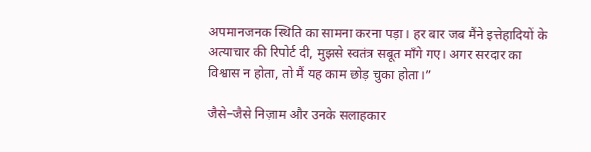अपमानजनक स्थिति का सामना करना पड़ा। हर बार जब मैंने इत्तेहादियों के अत्याचार की रिपोर्ट दी, मुझसे स्वतंत्र सबूत माँगे गए। अगर सरदार का विश्वास न होता, तो मैं यह काम छोड़ चुका होता।”

जैसे–जैसे निज़ाम और उनके सलाहकार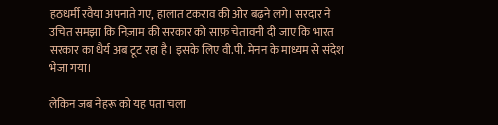हठधर्मी रवैया अपनाते गए, हालात टकराव की ओर बढ़ने लगे। सरदार ने उचित समझा कि निज़ाम की सरकार को साफ़ चेतावनी दी जाए कि भारत सरकार का धैर्य अब टूट रहा है। इसके लिए वी.पी. मेनन के माध्यम से संदेश भेजा गया।

लेकिन जब नेहरू को यह पता चला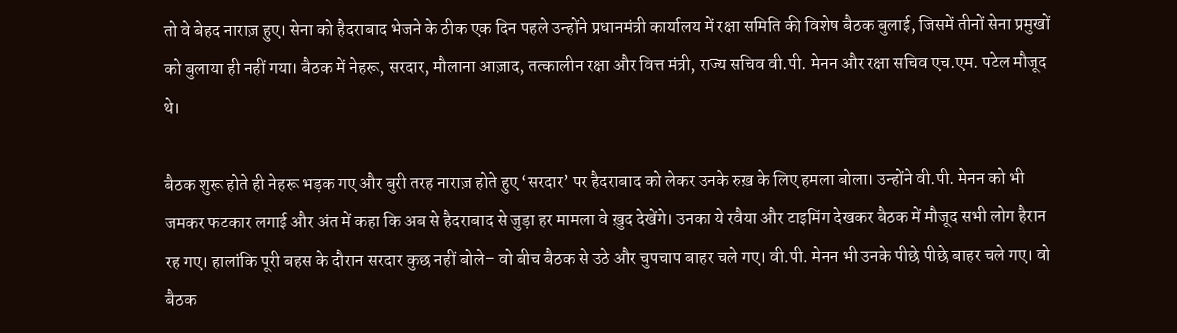तो वे बेहद नाराज़ हुए। सेना को हैदराबाद भेजने के ठीक एक दिन पहले उन्होंने प्रधानमंत्री कार्यालय में रक्षा समिति की विशेष बैठक बुलाई, जिसमें तीनों सेना प्रमुखों को बुलाया ही नहीं गया। बैठक में नेहरू, सरदार, मौलाना आज़ाद, तत्कालीन रक्षा और वित्त मंत्री, राज्य सचिव वी.पी. मेनन और रक्षा सचिव एच.एम. पटेल मौजूद थे।

बैठक शुरू होते ही नेहरू भड़क गए और बुरी तरह नाराज़ होते हुए ‘सरदार’ पर हैदराबाद को लेकर उनके रुख़ के लिए हमला बोला। उन्होंने वी.पी. मेनन को भी जमकर फटकार लगाई और अंत में कहा कि अब से हैदराबाद से जुड़ा हर मामला वे ख़ुद देखेंगे। उनका ये रवैया और टाइमिंग देखकर बैठक में मौजूद सभी लोग हैरान रह गए। हालांकि पूरी बहस के दौरान सरदार कुछ नहीं बोले– वो बीच बैठक से उठे और चुपचाप बाहर चले गए। वी.पी. मेनन भी उनके पीछे पीछे बाहर चले गए। वो  बैठक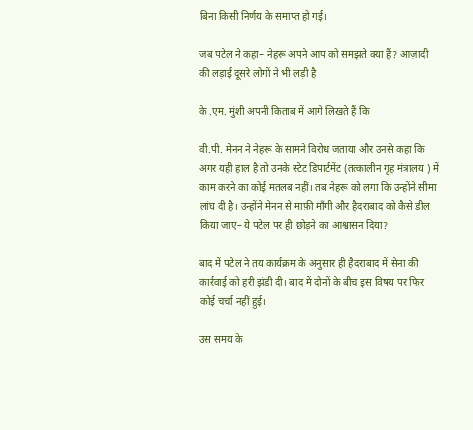बिना किसी निर्णय के समाप्त हो गई।

जब पटेल ने कहा– नेहरू अपने आप को समझते क्या हैं? आज़ादी की लड़ाई दूसरे लोगों ने भी लड़ी है

के .एम. मुंशी अपनी किताब में आगे लिखते हैं कि

वी.पी. मेनन ने नेहरू के सामने विरोध जताया और उनसे कहा कि अगर यही हाल है तो उनके स्टेट डिपार्टमेंट (तत्कालीन गृह मंत्रालय ) में काम करने का कोई मतलब नहीं। तब नेहरू को लगा कि उन्होंने सीमा लांघ दी है। उन्होंने मेनन से माफ़ी माँगी और हैदराबाद को कैसे डील किया जाए– ये पटेल पर ही छोड़ने का आश्वासन दिया?

बाद में पटेल ने तय कार्यक्रम के अनुसार ही हैदराबाद में सेना की कार्रवाई को हरी झंडी दी। बाद में दोनों के बीच इस विषय पर फिर कोई चर्चा नहीं हुई।

उस समय के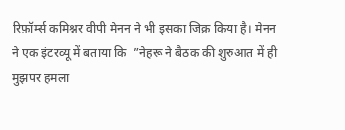रिफ़ॉर्म्स कमिश्नर वीपी मेनन ने भी इसका जिक्र किया है। मेनन ने एक इंटरव्यू में बताया कि  ”नेहरू ने बैठक की शुरुआत में ही मुझपर हमला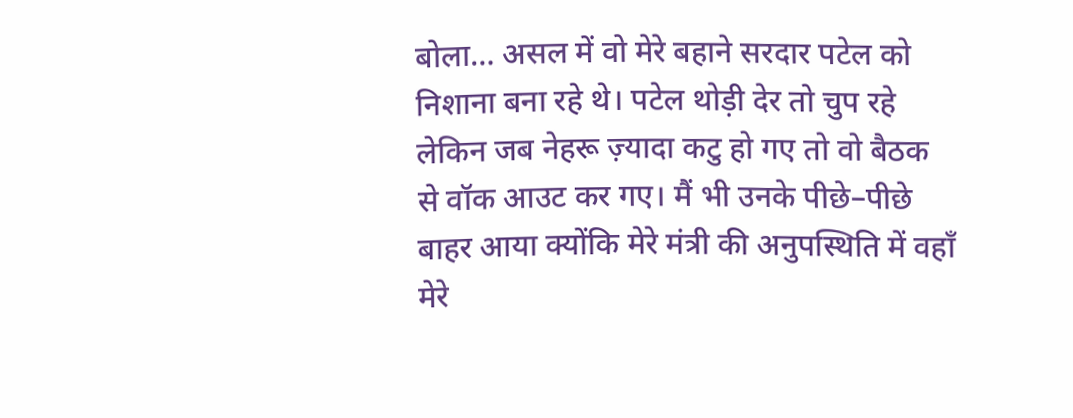बोला… असल में वो मेरे बहाने सरदार पटेल को निशाना बना रहे थे। पटेल थोड़ी देर तो चुप रहे लेकिन जब नेहरू ज़्यादा कटु हो गए तो वो बैठक से वॉक आउट कर गए। मैं भी उनके पीछे–पीछे बाहर आया क्योंकि मेरे मंत्री की अनुपस्थिति में वहाँ मेरे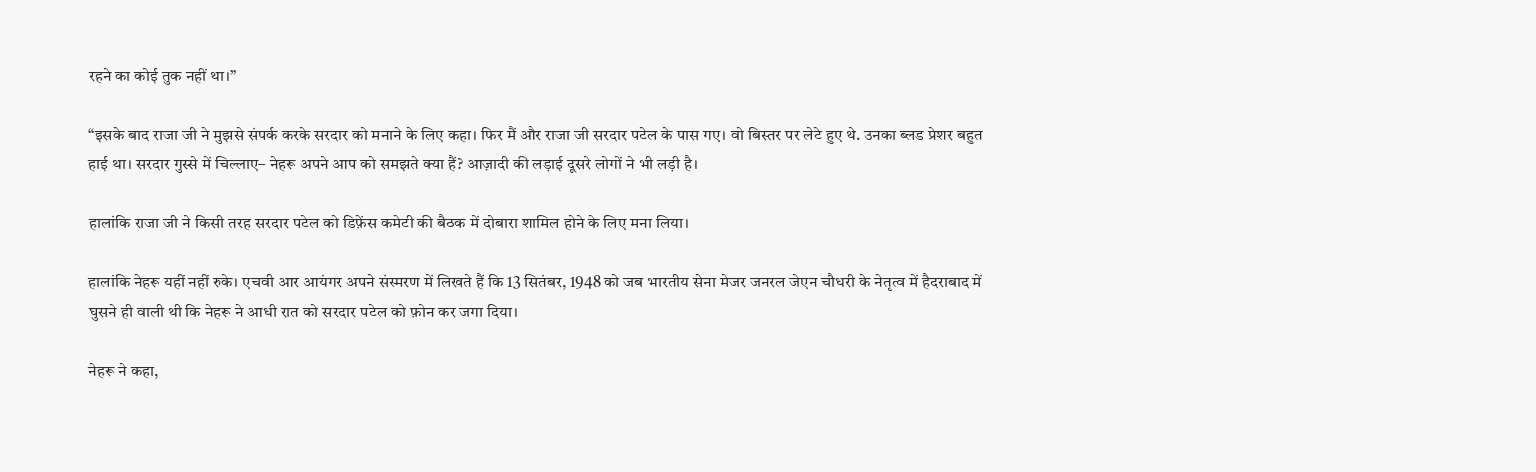रहने का कोई तुक नहीं था।”

“इसके बाद राजा जी ने मुझसे संपर्क करके सरदार को मनाने के लिए कहा। फिर मैं और राजा जी सरदार पटेल के पास गए। वो बिस्तर पर लेटे हुए थे. उनका ब्लड प्रेशर बहुत हाई था। सरदार गुस्से में चिल्लाए– नेहरू अपने आप को समझते क्या हैं? आज़ादी की लड़ाई दूसरे लोगों ने भी लड़ी है।

हालांकि राजा जी ने किसी तरह सरदार पटेल को डिफ़ेंस कमेटी की बैठक में दोबारा शामिल होने के लिए मना लिया।

हालांकि नेहरू यहीं नहीं रुके। एचवी आर आयंगर अपने संस्मरण में लिखते हैं कि 13 सितंबर, 1948 को जब भारतीय सेना मेजर जनरल जेएन चौधरी के नेतृत्व में हैदराबाद में घुसने ही वाली थी कि नेहरू ने आधी रात को सरदार पटेल को फ़ोन कर जगा दिया।

नेहरू ने कहा,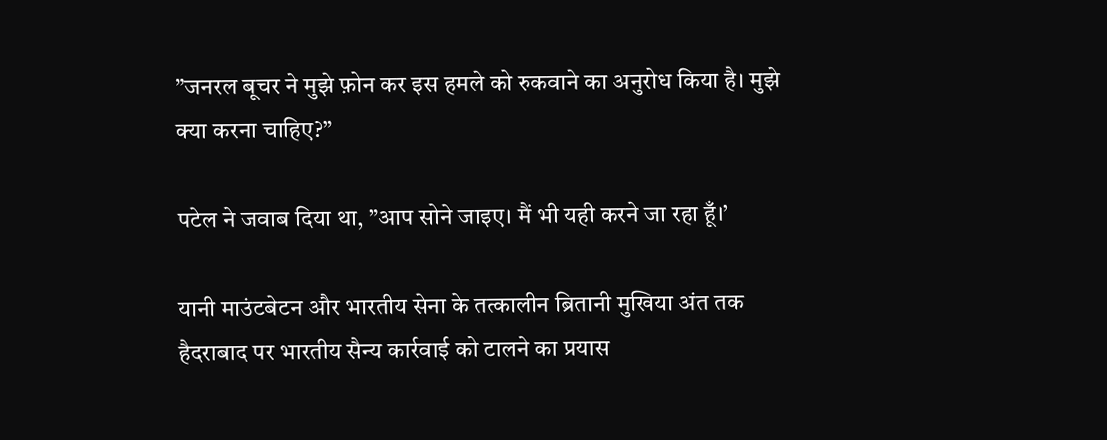”जनरल बूचर ने मुझे फ़ोन कर इस हमले को रुकवाने का अनुरोध किया है। मुझे क्या करना चाहिए?”

पटेल ने जवाब दिया था, ”आप सोने जाइए। मैं भी यही करने जा रहा हूँ।’

यानी माउंटबेटन और भारतीय सेना के तत्कालीन ब्रितानी मुखिया अंत तक हैदराबाद पर भारतीय सैन्य कार्रवाई को टालने का प्रयास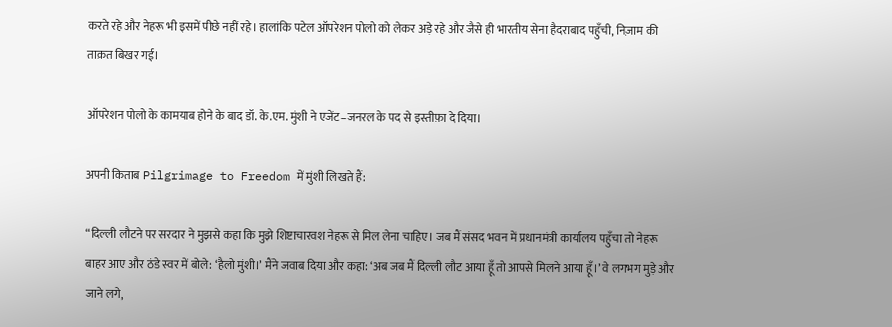करते रहे और नेहरू भी इसमें पीछे नहीं रहे। हालांकि पटेल ऑपरेशन पोलो को लेकर अड़े रहे और जैसे ही भारतीय सेना हैदराबाद पहुँची, निज़ाम की ताक़त बिखर गई।

ऑपरेशन पोलो के कामयाब होने के बाद डॉ. के.एम. मुंशी ने एजेंट–जनरल के पद से इस्तीफ़ा दे दिया।

अपनी किताब Pilgrimage to Freedom में मुंशी लिखते हैं:

“दिल्ली लौटने पर सरदार ने मुझसे कहा कि मुझे शिष्टाचारवश नेहरू से मिल लेना चाहिए। जब मैं संसद भवन में प्रधानमंत्री कार्यालय पहुँचा तो नेहरू बाहर आए और ठंडे स्वर में बोले: ‘हैलो मुंशी।’ मैंने जवाब दिया और कहा: ‘अब जब मैं दिल्ली लौट आया हूँ तो आपसे मिलने आया हूँ।’ वे लगभग मुड़े और जाने लगे,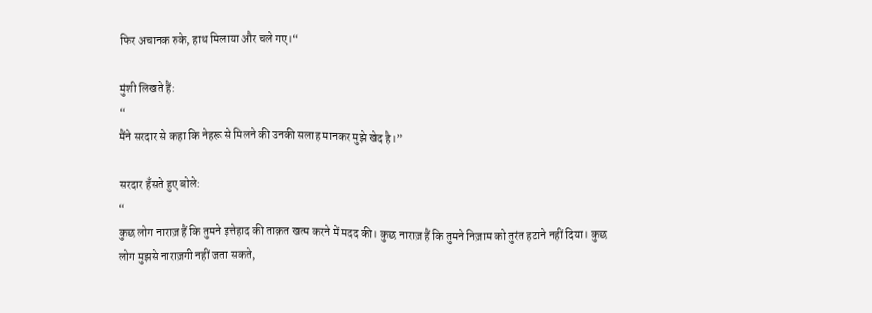फिर अचानक रुके, हाथ मिलाया और चले गए।“

मुंशी लिखते हैं:
“
मैंने सरदार से कहा कि नेहरू से मिलने की उनकी सलाह मानकर मुझे खेद है।”

सरदार हँसते हुए बोले:
“
कुछ लोग नाराज़ हैं कि तुमने इत्तेहाद की ताक़त खत्म करने में मदद की। कुछ नाराज़ हैं कि तुमने निज़ाम को तुरंत हटाने नहीं दिया। कुछ लोग मुझसे नाराज़गी नहीं जता सकते,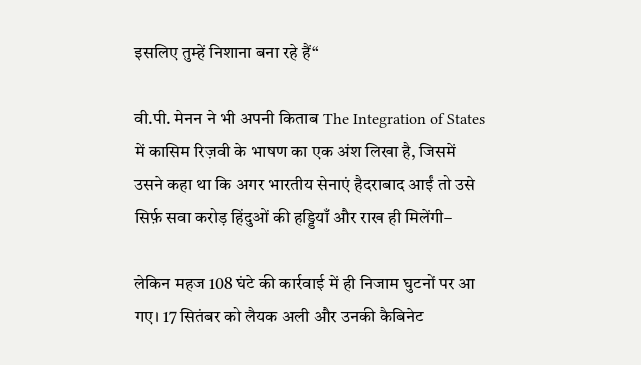इसलिए तुम्हें निशाना बना रहे हैं“

वी.पी. मेनन ने भी अपनी किताब The Integration of States में कासिम रिज़वी के भाषण का एक अंश लिखा है, जिसमें उसने कहा था कि अगर भारतीय सेनाएं हैदराबाद आईं तो उसे सिर्फ़ सवा करोड़ हिंदुओं की हड्डियाँ और राख ही मिलेंगी–

लेकिन महज 108 घंटे की कार्रवाई में ही निजाम घुटनों पर आ गए। 17 सितंबर को लैयक अली और उनकी कैबिनेट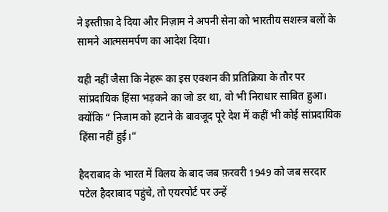ने इस्तीफ़ा दे दिया और निज़ाम ने अपनी सेना को भारतीय सशस्त्र बलों के सामने आत्मसमर्पण का आदेश दिया।

यही नहीं जैसा कि नेहरू का इस एक्शन की प्रतिक्रिया के तौर पर सांप्रदायिक हिंसा भड़कने का जो डर था, वो भी निराधार साबित हुआ। क्योंकि “ निजाम को हटाने के बावजूद पूरे देश में कहीं भी कोई सांप्रदायिक हिंसा नहीं हुई।”

हैदराबाद के भारत में विलय के बाद जब फ़रवरी 1949 को जब सरदार पटेल हैदराबाद पहुंचे, तो एयरपोर्ट पर उन्हें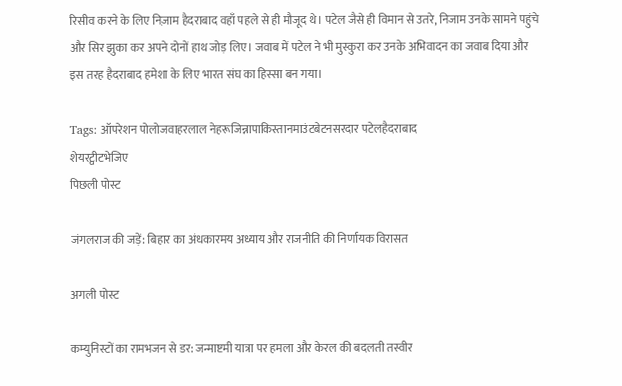रिसीव करने के लिए निज़ाम हैदराबाद वहाँ पहले से ही मौजूद थे। पटेल जैसे ही विमान से उतरे, निजाम उनके सामने पहुंचे और सिर झुका कर अपने दोनों हाथ जोड़ लिए। जवाब में पटेल ने भी मुस्कुरा कर उनके अभिवादन का जवाब दिया और इस तरह हैदराबाद हमेशा के लिए भारत संघ का हिस्सा बन गया।

Tags: ऑपरेशन पोलोजवाहरलाल नेहरूजिन्नापाकिस्तानमाउंटबेटनसरदार पटेलहैदराबाद
शेयरट्वीटभेजिए
पिछली पोस्ट

जंगलराज की जड़ें: बिहार का अंधकारमय अध्याय और राजनीति की निर्णायक विरासत

अगली पोस्ट

कम्युनिस्टों का रामभजन से डर: जन्माष्टमी यात्रा पर हमला और केरल की बदलती तस्वीर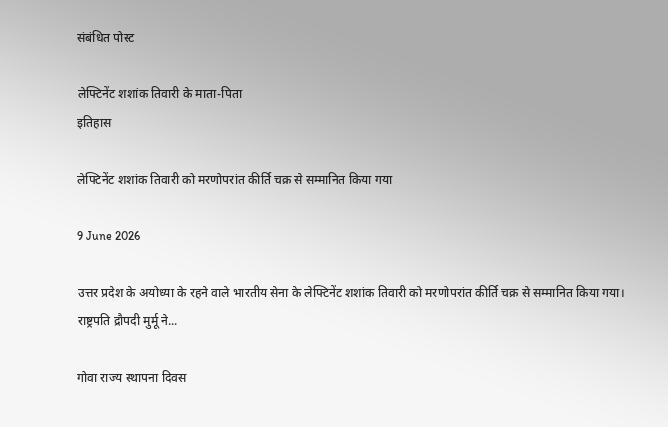संबंधित पोस्ट

लेफ्टिनेंट शशांक तिवारी के माता-पिता
इतिहास

लेफ्टिनेंट शशांक तिवारी को मरणोपरांत कीर्ति चक्र से सम्मानित किया गया

9 June 2026

उत्तर प्रदेश के अयोध्या के रहने वाले भारतीय सेना के लेफ्टिनेंट शशांक तिवारी को मरणोपरांत कीर्ति चक्र से सम्मानित किया गया। राष्ट्रपति द्रौपदी मुर्मू ने...

गोवा राज्य स्थापना दिवस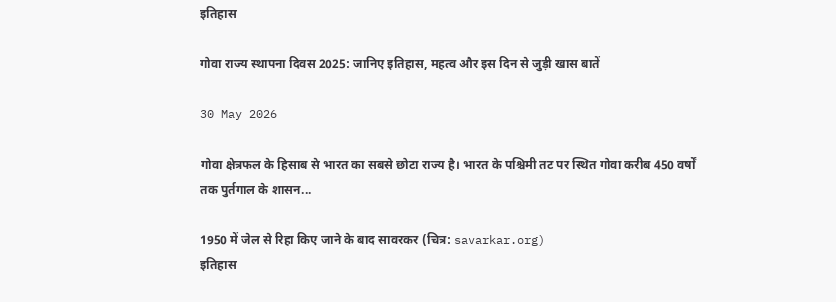इतिहास

गोवा राज्य स्थापना दिवस 2025: जानिए इतिहास, महत्व और इस दिन से जुड़ी खास बातें

30 May 2026

गोवा क्षेत्रफल के हिसाब से भारत का सबसे छोटा राज्य है। भारत के पश्चिमी तट पर स्थित गोवा करीब 450 वर्षों तक पुर्तगाल के शासन...

1950 में जेल से रिहा किए जाने के बाद सावरकर (चित्र: savarkar.org)
इतिहास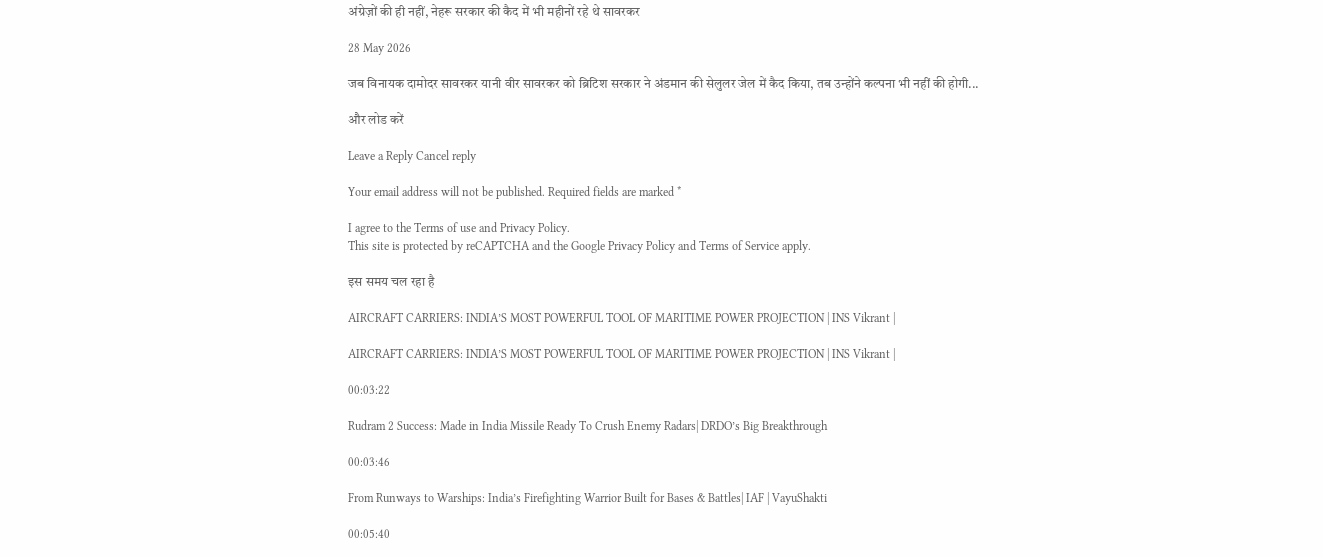अंग्रेज़ों की ही नहीं, नेहरू सरकार की कैद में भी महीनों रहे थे सावरकर

28 May 2026

जब विनायक दामोदर सावरकर यानी वीर सावरकर को ब्रिटिश सरकार ने अंडमान की सेलुलर जेल में कैद किया, तब उन्होंने कल्पना भी नहीं की होगी...

और लोड करें

Leave a Reply Cancel reply

Your email address will not be published. Required fields are marked *

I agree to the Terms of use and Privacy Policy.
This site is protected by reCAPTCHA and the Google Privacy Policy and Terms of Service apply.

इस समय चल रहा है

AIRCRAFT CARRIERS: INDIA’S MOST POWERFUL TOOL OF MARITIME POWER PROJECTION | INS Vikrant |

AIRCRAFT CARRIERS: INDIA’S MOST POWERFUL TOOL OF MARITIME POWER PROJECTION | INS Vikrant |

00:03:22

Rudram 2 Success: Made in India Missile Ready To Crush Enemy Radars| DRDO’s Big Breakthrough

00:03:46

From Runways to Warships: India’s Firefighting Warrior Built for Bases & Battles| IAF | VayuShakti

00:05:40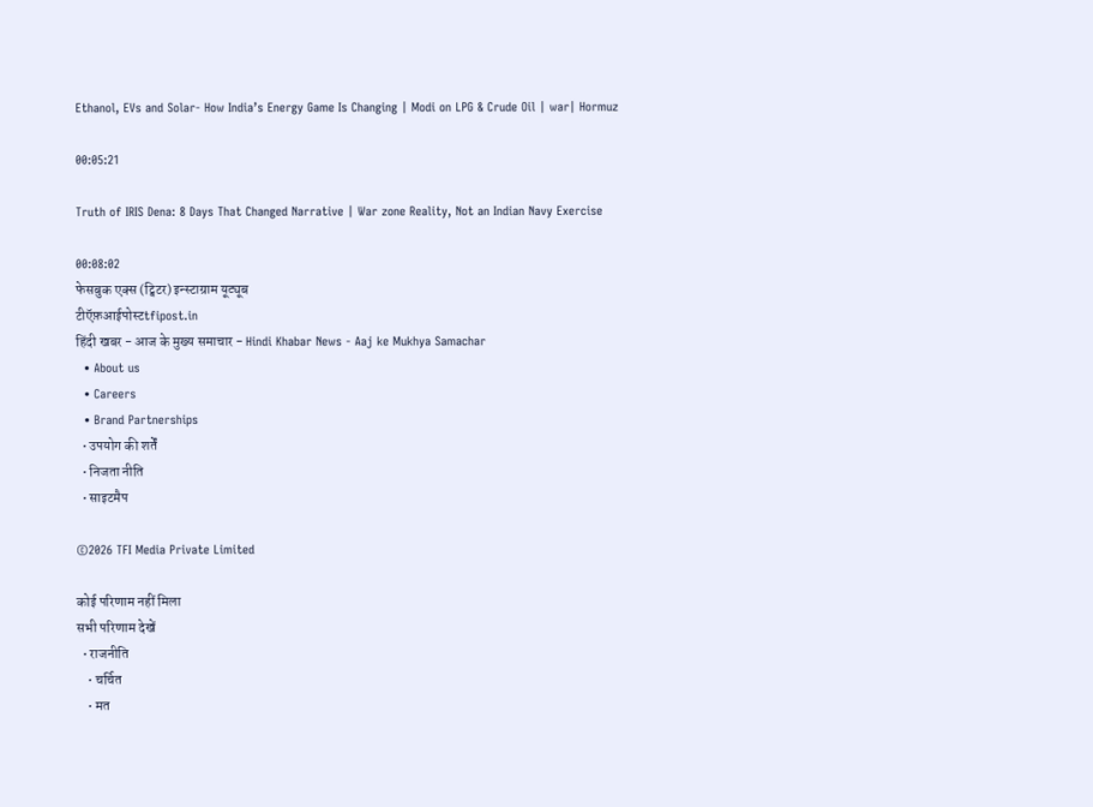Ethanol, EVs and Solar- How India’s Energy Game Is Changing | Modi on LPG & Crude Oil | war| Hormuz

00:05:21

Truth of IRIS Dena: 8 Days That Changed Narrative | War zone Reality, Not an Indian Navy Exercise

00:08:02
फेसबुक एक्स (ट्विटर) इन्स्टाग्राम यूट्यूब
टीऍफ़आईपोस्टtfipost.in
हिंदी खबर - आज के मुख्य समाचार - Hindi Khabar News - Aaj ke Mukhya Samachar
  • About us
  • Careers
  • Brand Partnerships
  • उपयोग की शर्तें
  • निजता नीति
  • साइटमैप

©2026 TFI Media Private Limited

कोई परिणाम नहीं मिला
सभी परिणाम देखें
  • राजनीति
    • चर्चित
    • मत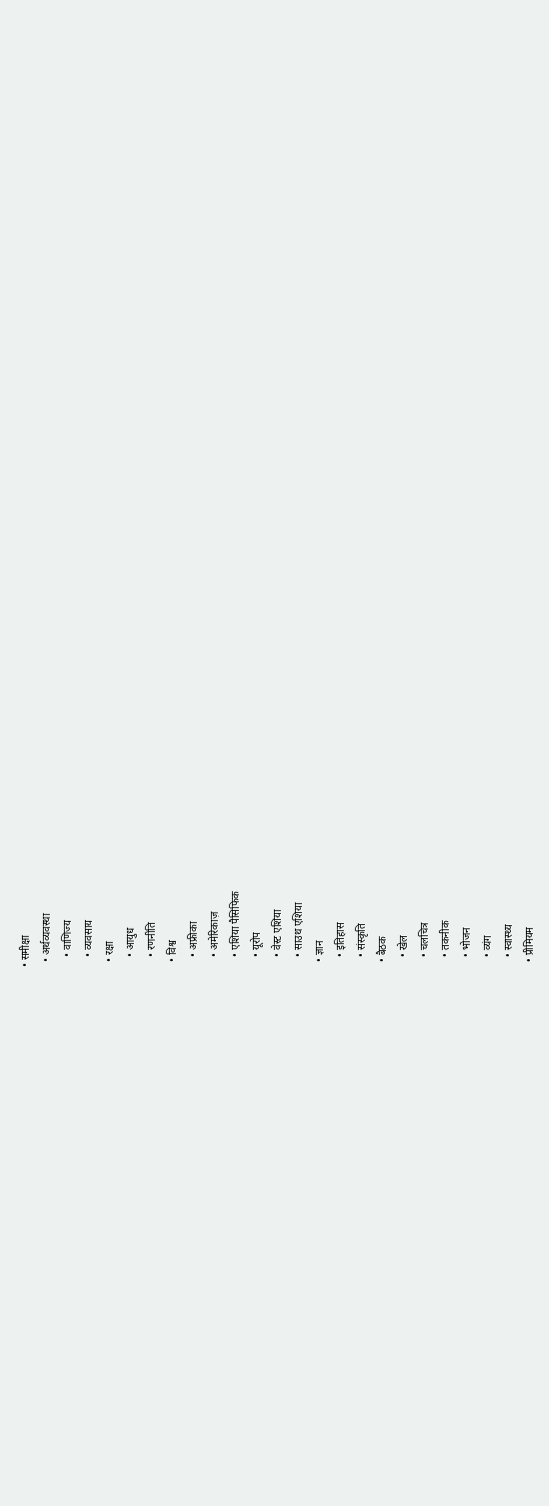• समीक्षा
  • अर्थव्यवस्था
    • वाणिज्य
    • व्यवसाय
  • रक्षा
    • आयुध
    • रणनीति
  • विश्व
    • अफ्रीका
    • अमेरिकाज़
    • एशिया पैसिफिक
    • यूरोप
    • वेस्ट एशिया
    • साउथ एशिया
  • ज्ञान
    • इतिहास
    • संस्कृति
  • बैठक
    • खेल
    • चलचित्र
    • तकनीक
    • भोजन
    • व्यंग
    • स्वास्थ्य
  • प्रीमियम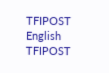TFIPOST English
TFIPOST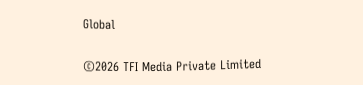Global

©2026 TFI Media Private Limited